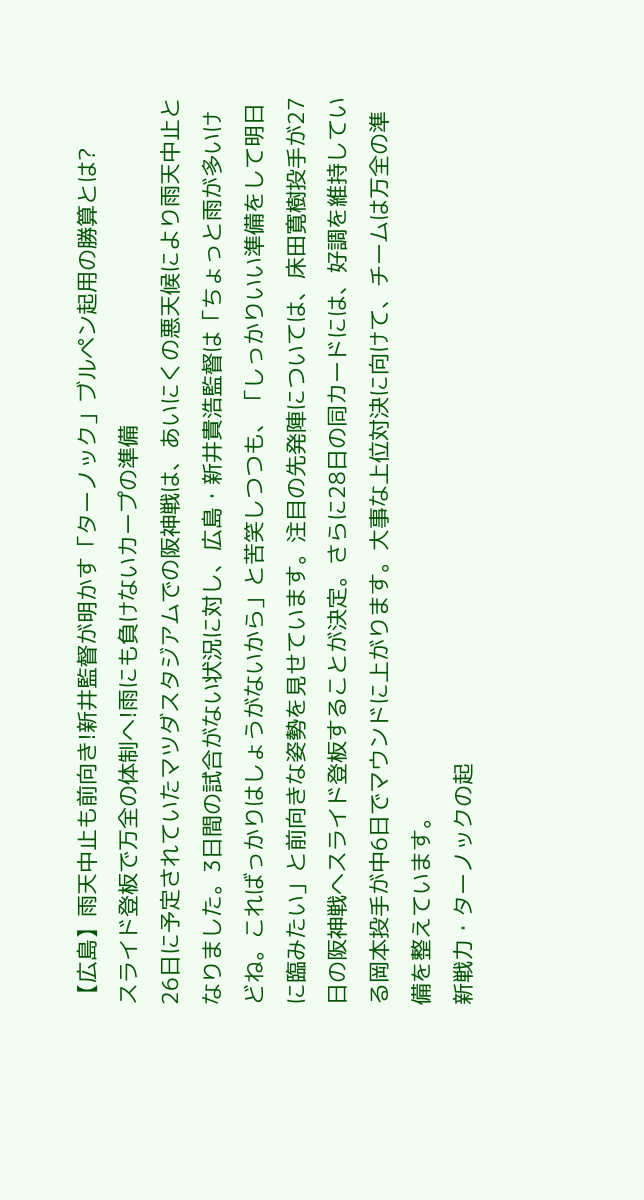【広島】雨天中止も前向き!新井監督が明かす「ターノック」ブルペン起用の勝算とは?
スライド登板で万全の体制へ!雨にも負けないカープの準備
26日に予定されていたマツダスタジアムでの阪神戦は、あいにくの悪天候により雨天中止となりました。3日間の試合がない状況に対し、広島・新井貴浩監督は「ちょっと雨が多いけどね。こればっかりはしょうがないから」と苦笑しつつも、「しっかりいい準備をして明日に臨みたい」と前向きな姿勢を見せています。注目の先発陣については、床田寛樹投手が27日の阪神戦へスライド登板することが決定。さらに28日の同カードには、好調を維持している岡本投手が中6日でマウンドに上がります。大事な上位対決に向けて、チームは万全の準備を整えています。
新戦力・ターノックの起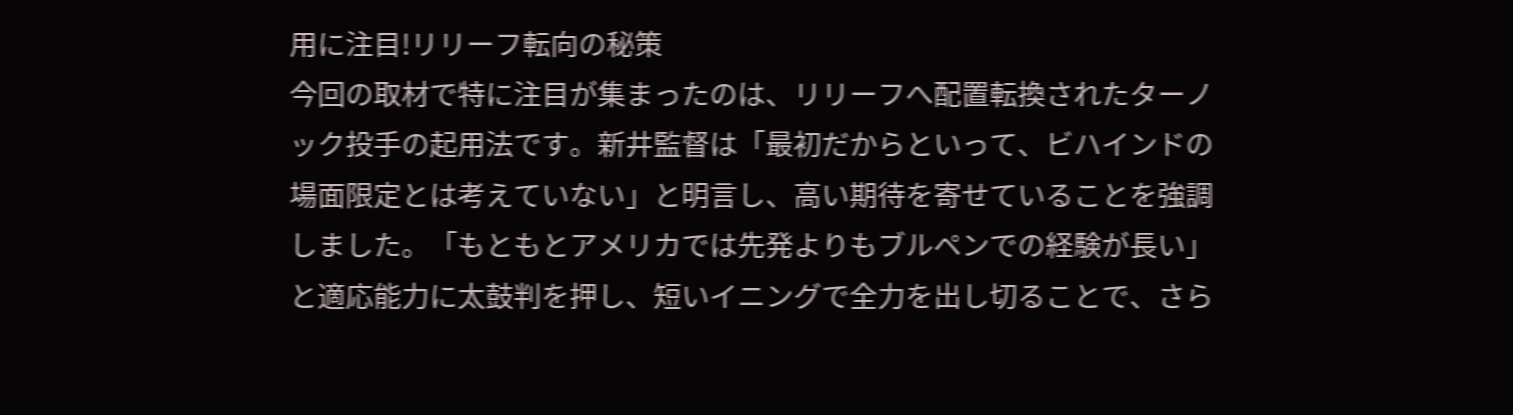用に注目!リリーフ転向の秘策
今回の取材で特に注目が集まったのは、リリーフへ配置転換されたターノック投手の起用法です。新井監督は「最初だからといって、ビハインドの場面限定とは考えていない」と明言し、高い期待を寄せていることを強調しました。「もともとアメリカでは先発よりもブルペンでの経験が長い」と適応能力に太鼓判を押し、短いイニングで全力を出し切ることで、さら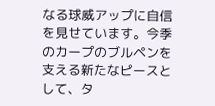なる球威アップに自信を見せています。今季のカープのブルペンを支える新たなピースとして、タ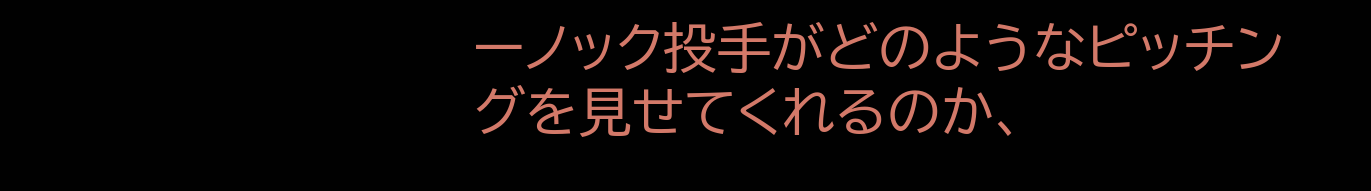ーノック投手がどのようなピッチングを見せてくれるのか、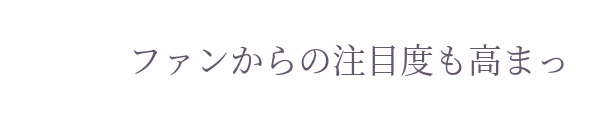ファンからの注目度も高まっ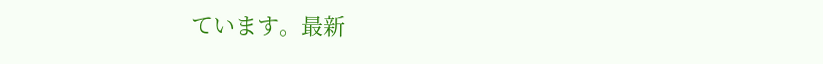ています。最新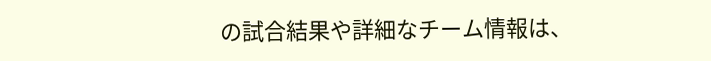の試合結果や詳細なチーム情報は、